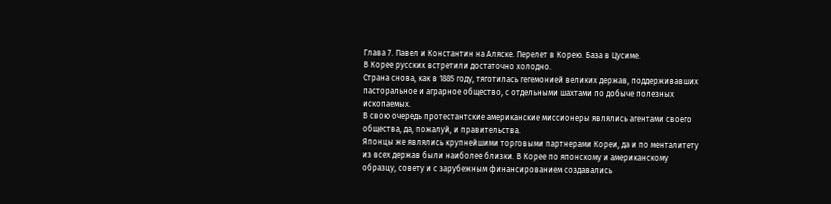Глава 7. Павел и Константин на Аляске. Перелет в Корею. База в Цусиме.
В Корее русских встретили достаточно холодно.
Страна снова, как в 1885 году, тяготилась гегемонией великих держав, поддерживавших пасторальное и аграрное общество, с отдельными шахтами по добыче полезных ископаемых.
В свою очередь протестантские американские миссионеры являлись агентами своего общества, да, пожалуй, и правительства.
Японцы же являлись крупнейшими торговыми партнерами Кореи, да и по менталитету из всех держав были наиболее близки. В Корее по японскому и американскому образцу, совету и с зарубежным финансированием создавались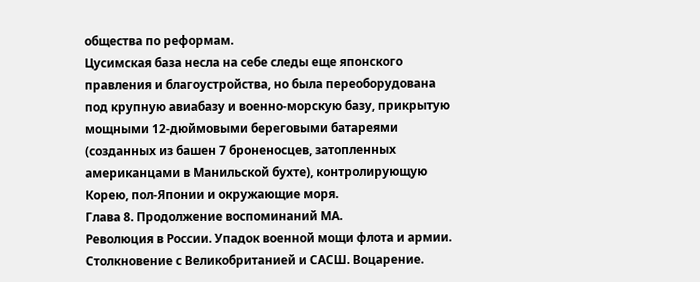общества по реформам.
Цусимская база несла на себе следы еще японского правления и благоустройства, но была переоборудована под крупную авиабазу и военно-морскую базу, прикрытую мощными 12-дюймовыми береговыми батареями (созданных из башен 7 броненосцев, затопленных американцами в Манильской бухте), контролирующую Корею, пол-Японии и окружающие моря.
Глава 8. Продолжение воспоминаний МА.
Революция в России. Упадок военной мощи флота и армии. Столкновение с Великобританией и САСШ. Воцарение.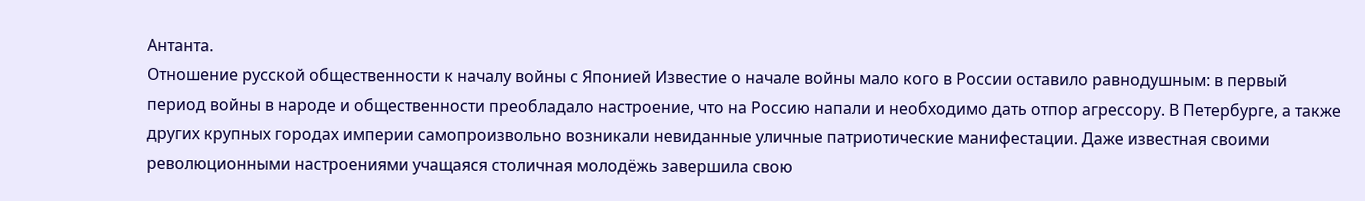Антанта.
Отношение русской общественности к началу войны с Японией Известие о начале войны мало кого в России оставило равнодушным: в первый период войны в народе и общественности преобладало настроение, что на Россию напали и необходимо дать отпор агрессору. В Петербурге, а также других крупных городах империи самопроизвольно возникали невиданные уличные патриотические манифестации. Даже известная своими революционными настроениями учащаяся столичная молодёжь завершила свою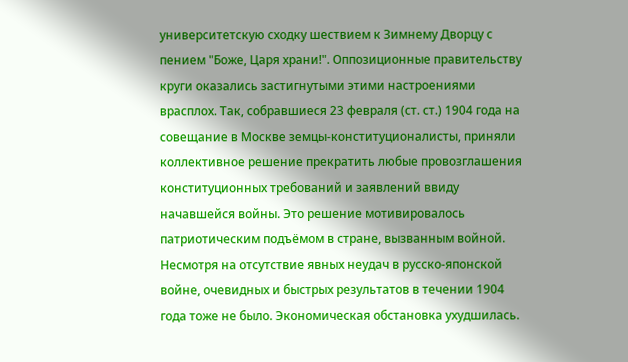университетскую сходку шествием к Зимнему Дворцу с пением "Боже, Царя храни!". Оппозиционные правительству круги оказались застигнутыми этими настроениями врасплох. Так, собравшиеся 23 февраля (ст. ст.) 1904 года на совещание в Москве земцы-конституционалисты, приняли коллективное решение прекратить любые провозглашения конституционных требований и заявлений ввиду начавшейся войны. Это решение мотивировалось патриотическим подъёмом в стране, вызванным войной. Несмотря на отсутствие явных неудач в русско-японской войне, очевидных и быстрых результатов в течении 1904 года тоже не было. Экономическая обстановка ухудшилась.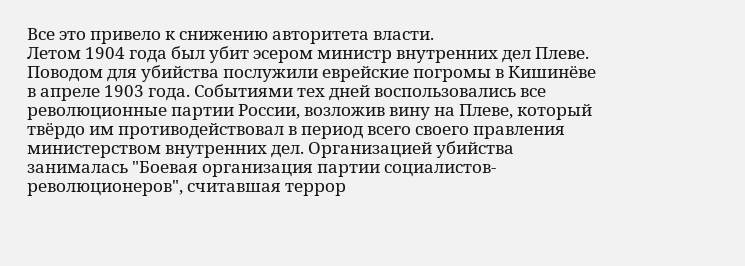Все это привело к снижению авторитета власти.
Летом 1904 года был убит эсером министр внутренних дел Плеве. Поводом для убийства послужили еврейские погромы в Кишинёве в апреле 1903 года. Событиями тех дней воспользовались все революционные партии России, возложив вину на Плеве, который твёрдо им противодействовал в период всего своего правления министерством внутренних дел. Организацией убийства занималась "Боевая организация партии социалистов-революционеров", считавшая террор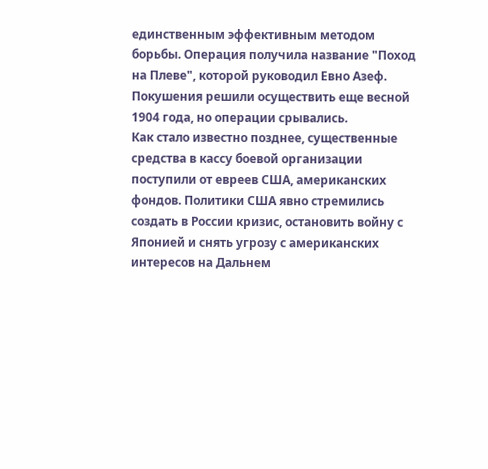единственным эффективным методом борьбы. Операция получила название "Поход на Плеве", которой руководил Евно Азеф. Покушения решили осуществить еще весной 1904 года, но операции срывались.
Как стало известно позднее, существенные средства в кассу боевой организации поступили от евреев США, американских фондов. Политики США явно стремились создать в России кризис, остановить войну с Японией и снять угрозу с американских интересов на Дальнем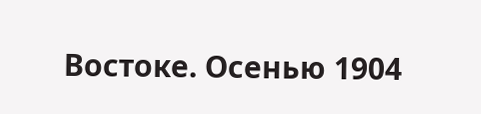Востоке. Осенью 1904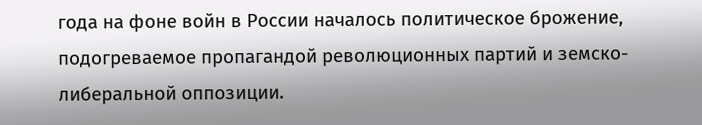года на фоне войн в России началось политическое брожение, подогреваемое пропагандой революционных партий и земско-либеральной оппозиции.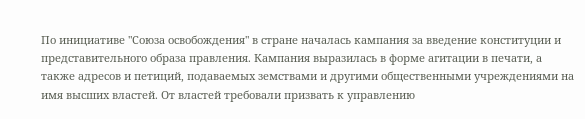По инициативе "Союза освобождения" в стране началась кампания за введение конституции и представительного образа правления. Кампания выразилась в форме агитации в печати, а также адресов и петиций, подаваемых земствами и другими общественными учреждениями на имя высших властей. От властей требовали призвать к управлению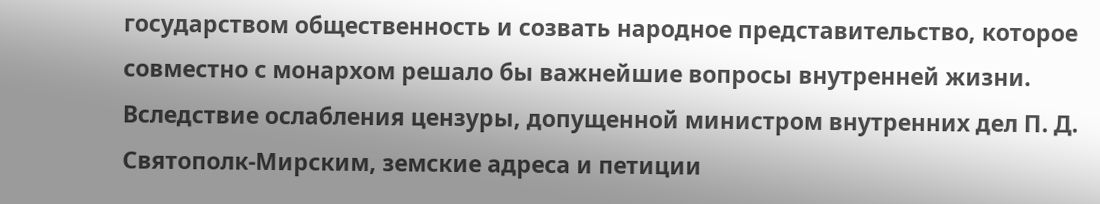государством общественность и созвать народное представительство, которое совместно с монархом решало бы важнейшие вопросы внутренней жизни. Вследствие ослабления цензуры, допущенной министром внутренних дел П. Д. Святополк-Мирским, земские адреса и петиции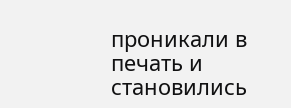проникали в печать и становились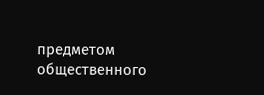предметом общественного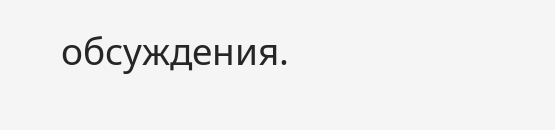обсуждения.